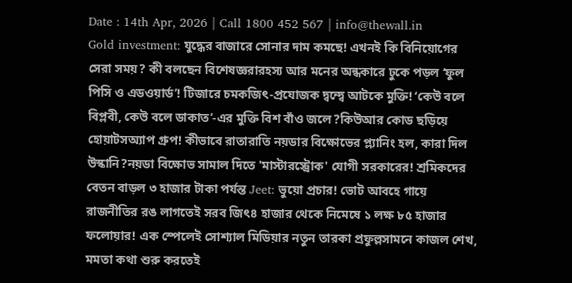Date : 14th Apr, 2026 | Call 1800 452 567 | info@thewall.in
Gold investment: যুদ্ধের বাজারে সোনার দাম কমছে! এখনই কি বিনিয়োগের সেরা সময়? কী বলছেন বিশেষজ্ঞরারহস্য আর মনের অন্ধকারে ঢুকে পড়ল ‘ফুল পিসি ও এডওয়ার্ড’! টিজারে চমকজিৎ-প্রযোজক দ্বন্দ্বে আটকে মুক্তি! ‘কেউ বলে বিপ্লবী, কেউ বলে ডাকাত’-এর মুক্তি বিশ বাঁও জলে?কিউআর কোড ছড়িয়ে হোয়াটসঅ্যাপ গ্রুপ! কীভাবে রাতারাতি নয়ডার বিক্ষোভের প্ল্যানিং হল, কারা দিল উস্কানি?নয়ডা বিক্ষোভ সামাল দিতে 'মাস্টারস্ট্রোক' যোগী সরকারের! শ্রমিকদের বেতন বাড়ল ৩ হাজার টাকা পর্যন্ত Jeet: ভুয়ো প্রচার! ভোট আবহে গায়ে রাজনীতির রঙ লাগতেই সরব জিৎ৪ হাজার থেকে নিমেষে ১ লক্ষ ৮৫ হাজার ফলোয়ার! এক স্পেলেই সোশ্যাল মিডিয়ার নতুন তারকা প্রফুল্লসামনে কাজল শেখ, মমতা কথা শুরু করতেই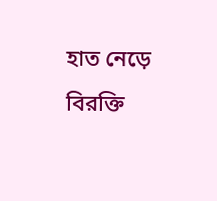হাত নেড়ে বিরক্তি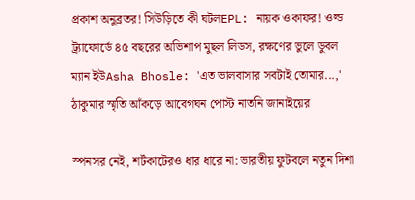প্রকাশ অনুব্রতর! সিউড়িতে কী ঘটলEPL: নায়ক ওকাফর! ওল্ড ট্র্যাফোর্ডে ৪৫ বছরের অভিশাপ মুছল লিডস, রক্ষণের ভুলে ডুবল ম্যান ইউAsha Bhosle: 'এত ভালবাসার সবটাই তোমার...,' ঠাকুমার স্মৃতি আঁকড়ে আবেগঘন পোস্ট নাতনি জানাইয়ের

স্পনসর নেই, শর্টকাটেরও ধার ধারে না: ভারতীয় ফুটবলে নতুন দিশা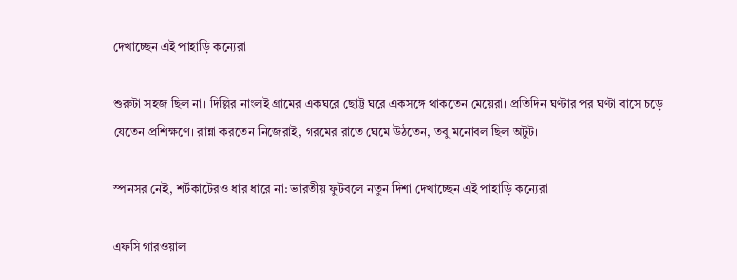দেখাচ্ছেন এই পাহাড়ি কন্যেরা

শুরুটা সহজ ছিল না। দিল্লির নাংলই গ্রামের একঘরে ছোট্ট ঘরে একসঙ্গে থাকতেন মেয়েরা। প্রতিদিন ঘণ্টার পর ঘণ্টা বাসে চড়ে যেতেন প্রশিক্ষণে। রান্না করতেন নিজেরাই, গরমের রাতে ঘেমে উঠতেন, তবু মনোবল ছিল অটুট।

স্পনসর নেই, শর্টকাটেরও ধার ধারে না: ভারতীয় ফুটবলে নতুন দিশা দেখাচ্ছেন এই পাহাড়ি কন্যেরা

এফসি গারওয়াল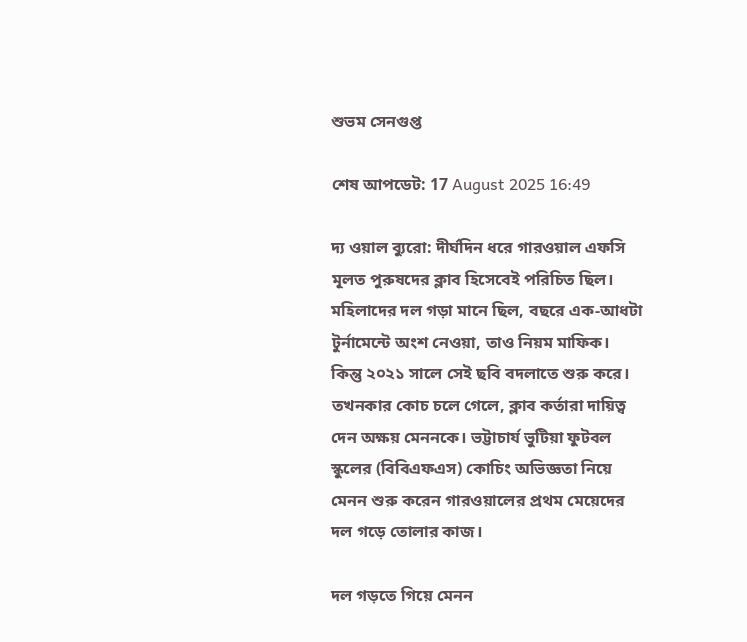শুভম সেনগুপ্ত

শেষ আপডেট: 17 August 2025 16:49

দ্য ওয়াল ব্যুরো: দীর্ঘদিন ধরে গারওয়াল এফসি মূলত পুরুষদের ক্লাব হিসেবেই পরিচিত ছিল। মহিলাদের দল গড়া মানে ছিল, বছরে এক-আধটা টুর্নামেন্টে অংশ নেওয়া, তাও নিয়ম মাফিক। কিন্তু ২০২১ সালে সেই ছবি বদলাতে শুরু করে। তখনকার কোচ চলে গেলে, ক্লাব কর্তারা দায়িত্ব দেন অক্ষয় মেননকে। ভট্টাচার্য ভুটিয়া ফুটবল স্কুলের (বিবিএফএস) কোচিং অভিজ্ঞতা নিয়ে মেনন শুরু করেন গারওয়ালের প্রথম মেয়েদের দল গড়ে তোলার কাজ।

দল গড়তে গিয়ে মেনন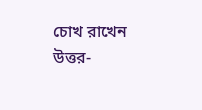চোখ রাখেন উত্তর-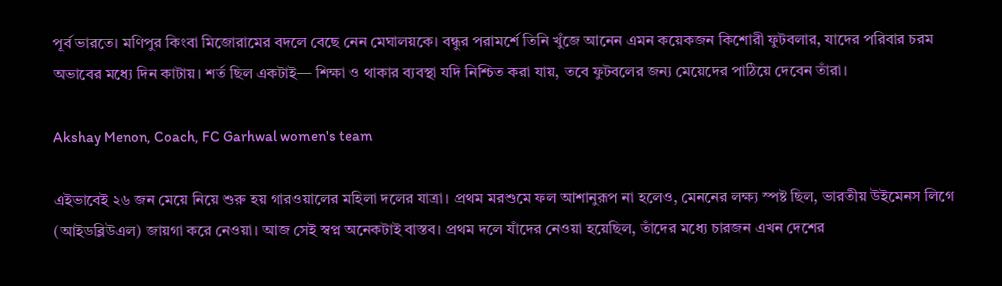পূর্ব ভারতে। মণিপুর কিংবা মিজোরামের বদলে বেছে নেন মেঘালয়কে। বন্ধুর পরামর্শে তিনি খুঁজে আনেন এমন কয়েকজন কিশোরী ফুটবলার, যাদের পরিবার চরম অভাবের মধ্যে দিন কাটায়। শর্ত ছিল একটাই— শিক্ষা ও থাকার ব্যবস্থা যদি নিশ্চিত করা যায়, তবে ফুটবলের জন্য মেয়েদের পাঠিয়ে দেবেন তাঁরা।

Akshay Menon, Coach, FC Garhwal women's team

এইভাবেই ২৬ জন মেয়ে নিয়ে শুরু হয় গারওয়ালের মহিলা দলের যাত্রা। প্রথম মরশুমে ফল আশানুরূপ না হলেও, মেননের লক্ষ্য স্পষ্ট ছিল, ভারতীয় উইমেনস লিগে (আইডব্লিউএল) জায়গা করে নেওয়া। আজ সেই স্বপ্ন অনেকটাই বাস্তব। প্রথম দলে যাঁদের নেওয়া হয়েছিল, তাঁদের মধ্যে চারজন এখন দেশের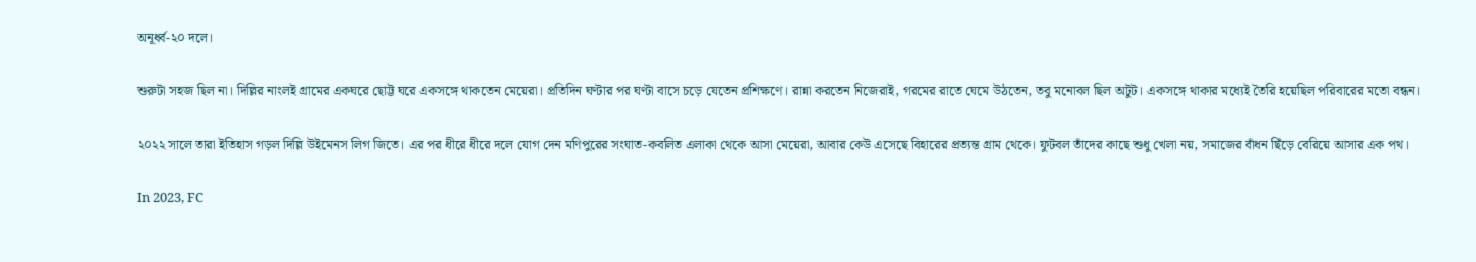অনূর্ধ্ব-২০ দলে।

শুরুটা সহজ ছিল না। দিল্লির নাংলই গ্রামের একঘরে ছোট্ট ঘরে একসঙ্গে থাকতেন মেয়েরা। প্রতিদিন ঘণ্টার পর ঘণ্টা বাসে চড়ে যেতেন প্রশিক্ষণে। রান্না করতেন নিজেরাই, গরমের রাতে ঘেমে উঠতেন, তবু মনোবল ছিল অটুট। একসঙ্গে থাকার মধ্যেই তৈরি হয়েছিল পরিবারের মতো বন্ধন।

২০২২ সালে তারা ইতিহাস গড়ল দিল্লি উইমেনস লিগ জিতে। এর পর ধীরে ধীরে দলে যোগ দেন মণিপুরের সংঘাত-কবলিত এলাকা থেকে আসা মেয়েরা, আবার কেউ এসেছে বিহারের প্রত্যন্ত গ্রাম থেকে। ফুটবল তাঁদের কাছে শুধু খেলা নয়, সমাজের বাঁধন ছিঁড়ে বেরিয়ে আসার এক পথ।

In 2023, FC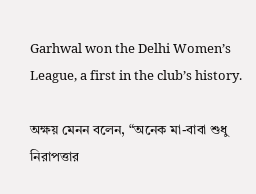Garhwal won the Delhi Women’s League, a first in the club’s history.

অক্ষয় মেনন বলেন, “অনেক মা-বাবা শুধু নিরাপত্তার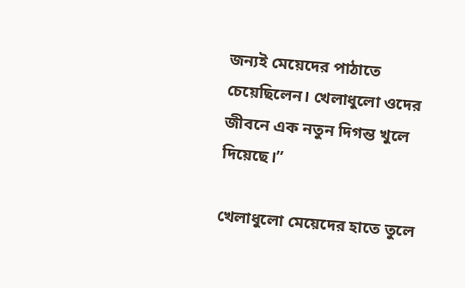জন্যই মেয়েদের পাঠাতে চেয়েছিলেন। খেলাধুলো ওদের জীবনে এক নতুন দিগন্ত খুলে দিয়েছে।”

খেলাধুলো মেয়েদের হাতে তুলে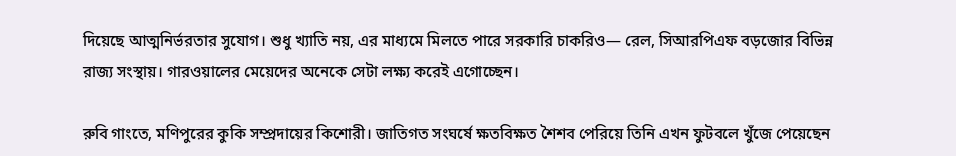দিয়েছে আত্মনির্ভরতার সুযোগ। শুধু খ্যাতি নয়, এর মাধ্যমে মিলতে পারে সরকারি চাকরিও— রেল, সিআরপিএফ বড়জোর বিভিন্ন রাজ্য সংস্থায়। গারওয়ালের মেয়েদের অনেকে সেটা লক্ষ্য করেই এগোচ্ছেন।

রুবি গাংতে, মণিপুরের কুকি সম্প্রদায়ের কিশোরী। জাতিগত সংঘর্ষে ক্ষতবিক্ষত শৈশব পেরিয়ে তিনি এখন ফুটবলে খুঁজে পেয়েছেন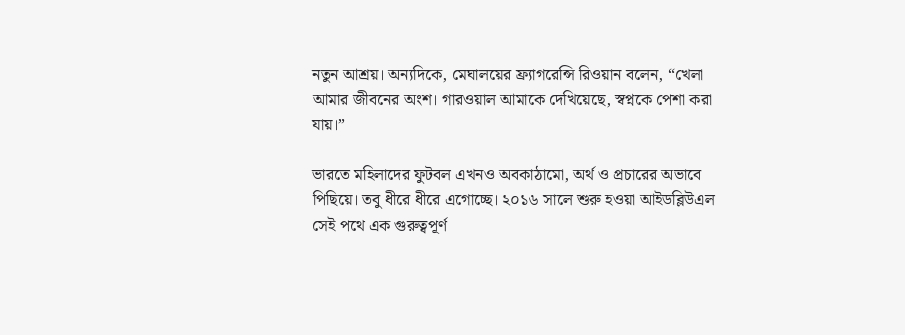নতুন আশ্রয়। অন্যদিকে, মেঘালয়ের ফ্র্যাগরেন্সি রিওয়ান বলেন, “খেলা আমার জীবনের অংশ। গারওয়াল আমাকে দেখিয়েছে, স্বপ্নকে পেশা করা যায়।”

ভারতে মহিলাদের ফুটবল এখনও অবকাঠামো, অর্থ ও প্রচারের অভাবে পিছিয়ে। তবু ধীরে ধীরে এগোচ্ছে। ২০১৬ সালে শুরু হওয়া আইডব্লিউএল সেই পথে এক গুরুত্বপূর্ণ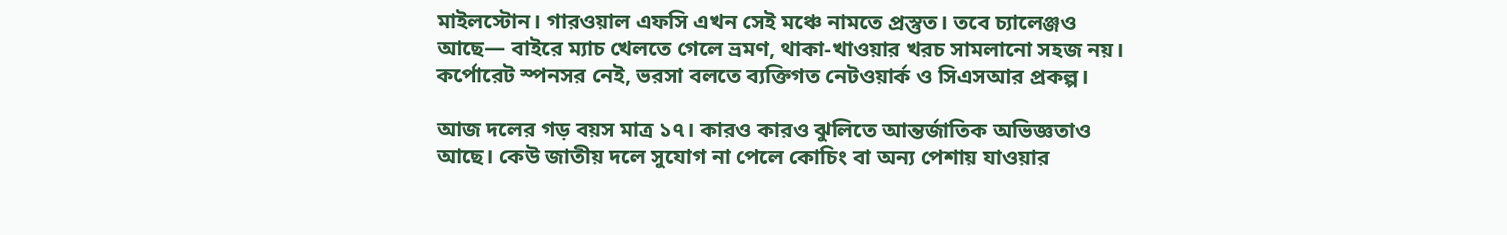মাইলস্টোন। গারওয়াল এফসি এখন সেই মঞ্চে নামতে প্রস্তুত। তবে চ্যালেঞ্জও আছে— বাইরে ম্যাচ খেলতে গেলে ভ্রমণ, থাকা-খাওয়ার খরচ সামলানো সহজ নয়। কর্পোরেট স্পনসর নেই, ভরসা বলতে ব্যক্তিগত নেটওয়ার্ক ও সিএসআর প্রকল্প।

আজ দলের গড় বয়স মাত্র ১৭। কারও কারও ঝুলিতে আন্তর্জাতিক অভিজ্ঞতাও আছে। কেউ জাতীয় দলে সুযোগ না পেলে কোচিং বা অন্য পেশায় যাওয়ার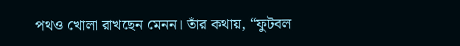পথও খোলা রাখছেন মেনন। তাঁর কথায়, “ফুটবল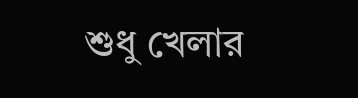শুধু খেলার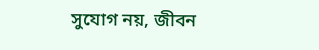সুযোগ নয়, জীবন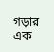গড়ার এক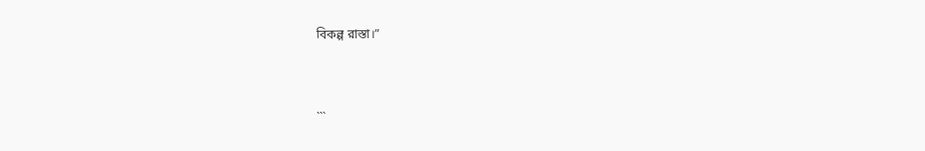বিকল্প রাস্তা।”


```